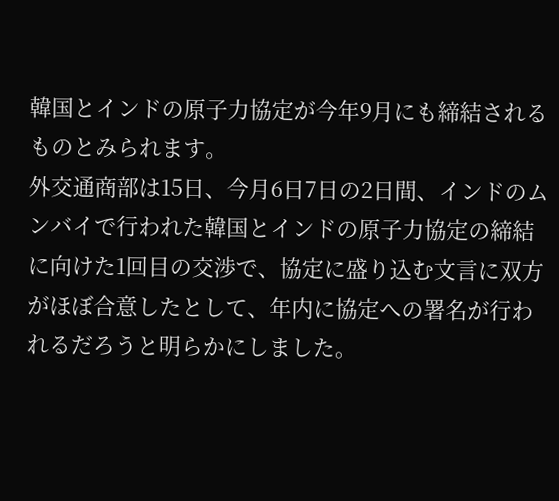韓国とインドの原子力協定が今年9月にも締結されるものとみられます。
外交通商部は15日、今月6日7日の2日間、インドのムンバイで行われた韓国とインドの原子力協定の締結に向けた1回目の交渉で、協定に盛り込む文言に双方がほぼ合意したとして、年内に協定への署名が行われるだろうと明らかにしました。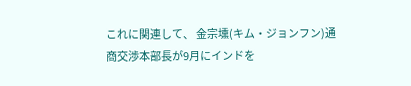これに関連して、 金宗壎(キム・ジョンフン)通商交渉本部長が9月にインドを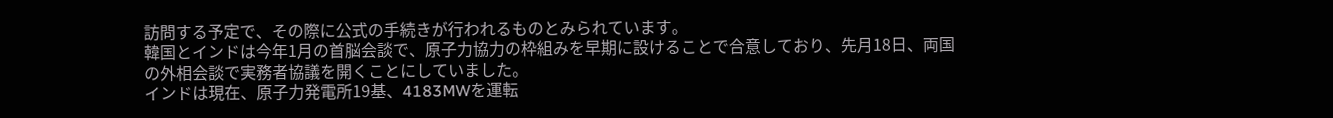訪問する予定で、その際に公式の手続きが行われるものとみられています。
韓国とインドは今年1月の首脳会談で、原子力協力の枠組みを早期に設けることで合意しており、先月18日、両国の外相会談で実務者協議を開くことにしていました。
インドは現在、原子力発電所19基、4183MWを運転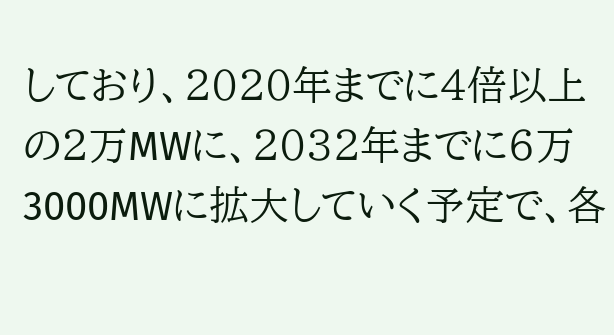しており、2020年までに4倍以上の2万MWに、2032年までに6万3000MWに拡大していく予定で、各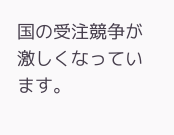国の受注競争が激しくなっています。